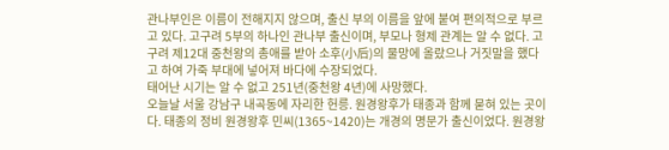관나부인은 이름이 전해지지 않으며, 출신 부의 이름을 앞에 붙여 편의적으로 부르고 있다. 고구려 5부의 하나인 관나부 출신이며, 부모나 형제 관계는 알 수 없다. 고구려 제12대 중천왕의 총애를 받아 소후(小后)의 물망에 올랐으나 거짓말을 했다고 하여 가죽 부대에 넣어져 바다에 수장되었다.
태어난 시기는 알 수 없고 251년(중천왕 4년)에 사망했다.
오늘날 서울 강남구 내곡동에 자리한 헌릉. 원경왕후가 태종과 함께 묻혀 있는 곳이다. 태종의 정비 원경왕후 민씨(1365~1420)는 개경의 명문가 출신이었다. 원경왕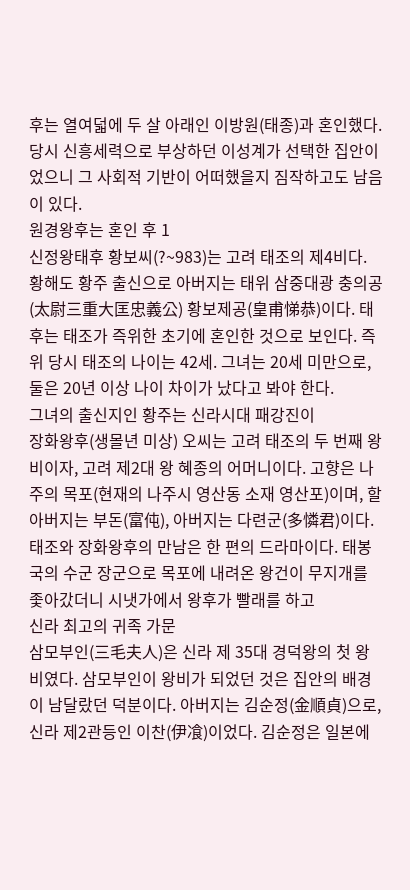후는 열여덟에 두 살 아래인 이방원(태종)과 혼인했다. 당시 신흥세력으로 부상하던 이성계가 선택한 집안이었으니 그 사회적 기반이 어떠했을지 짐작하고도 남음이 있다.
원경왕후는 혼인 후 1
신정왕태후 황보씨(?~983)는 고려 태조의 제4비다. 황해도 황주 출신으로 아버지는 태위 삼중대광 충의공(太尉三重大匡忠義公) 황보제공(皇甫悌恭)이다. 태후는 태조가 즉위한 초기에 혼인한 것으로 보인다. 즉위 당시 태조의 나이는 42세. 그녀는 20세 미만으로, 둘은 20년 이상 나이 차이가 났다고 봐야 한다.
그녀의 출신지인 황주는 신라시대 패강진이
장화왕후(생몰년 미상) 오씨는 고려 태조의 두 번째 왕비이자, 고려 제2대 왕 혜종의 어머니이다. 고향은 나주의 목포(현재의 나주시 영산동 소재 영산포)이며, 할아버지는 부돈(富伅), 아버지는 다련군(多憐君)이다.
태조와 장화왕후의 만남은 한 편의 드라마이다. 태봉국의 수군 장군으로 목포에 내려온 왕건이 무지개를 좇아갔더니 시냇가에서 왕후가 빨래를 하고
신라 최고의 귀족 가문
삼모부인(三毛夫人)은 신라 제 35대 경덕왕의 첫 왕비였다. 삼모부인이 왕비가 되었던 것은 집안의 배경이 남달랐던 덕분이다. 아버지는 김순정(金順貞)으로, 신라 제2관등인 이찬(伊飡)이었다. 김순정은 일본에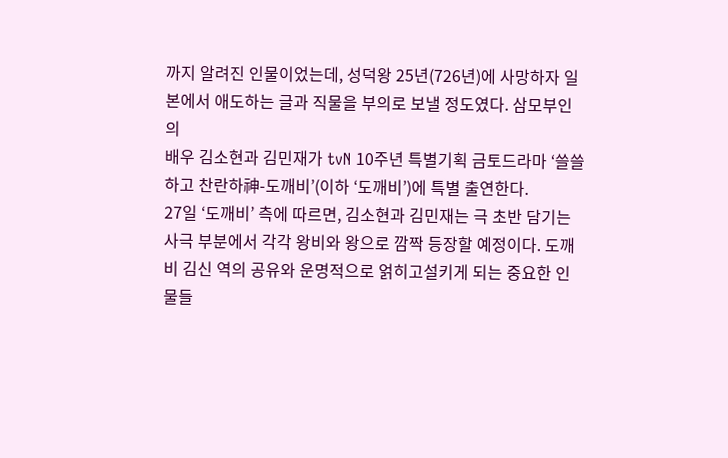까지 알려진 인물이었는데, 성덕왕 25년(726년)에 사망하자 일본에서 애도하는 글과 직물을 부의로 보낼 정도였다. 삼모부인의
배우 김소현과 김민재가 tvN 10주년 특별기획 금토드라마 ‘쓸쓸하고 찬란하神-도깨비’(이하 ‘도깨비’)에 특별 출연한다.
27일 ‘도깨비’ 측에 따르면, 김소현과 김민재는 극 초반 담기는 사극 부분에서 각각 왕비와 왕으로 깜짝 등장할 예정이다. 도깨비 김신 역의 공유와 운명적으로 얽히고설키게 되는 중요한 인물들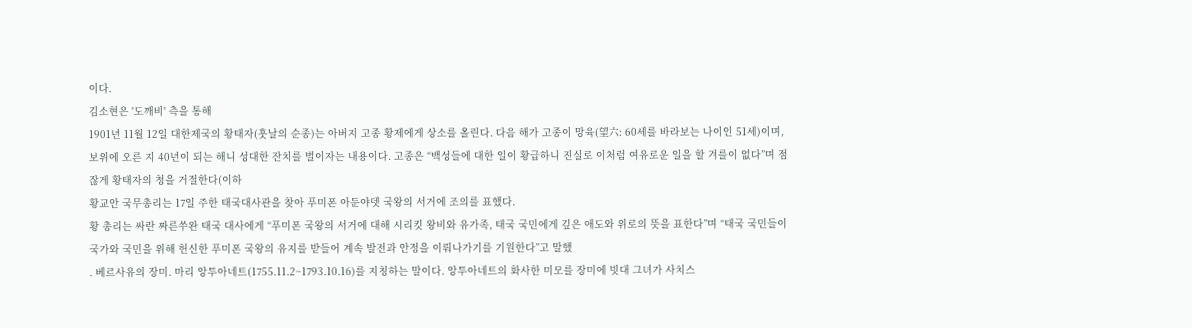이다.
김소현은 '도깨비' 측을 통해
1901년 11월 12일 대한제국의 황태자(훗날의 순종)는 아버지 고종 황제에게 상소를 올린다. 다음 해가 고종이 망육(望六: 60세를 바라보는 나이인 51세)이며, 보위에 오른 지 40년이 되는 해니 성대한 잔치를 벌이자는 내용이다. 고종은 “백성들에 대한 일이 황급하니 진실로 이처럼 여유로운 일을 할 겨를이 없다”며 점잖게 황태자의 청을 거절한다(이하
황교안 국무총리는 17일 주한 태국대사관을 찾아 푸미폰 아둔야뎃 국왕의 서거에 조의를 표했다.
황 총리는 싸란 짜른쑤완 태국 대사에게 “푸미폰 국왕의 서거에 대해 시리킷 왕비와 유가족, 태국 국민에게 깊은 애도와 위로의 뜻을 표한다”며 “태국 국민들이 국가와 국민을 위해 헌신한 푸미폰 국왕의 유지를 받들어 계속 발전과 안정을 이뤄나가기를 기원한다”고 말했
. 베르사유의 장미. 마리 앙투아네트(1755.11.2~1793.10.16)를 지칭하는 말이다. 앙투아네트의 화사한 미모를 장미에 빗대 그녀가 사치스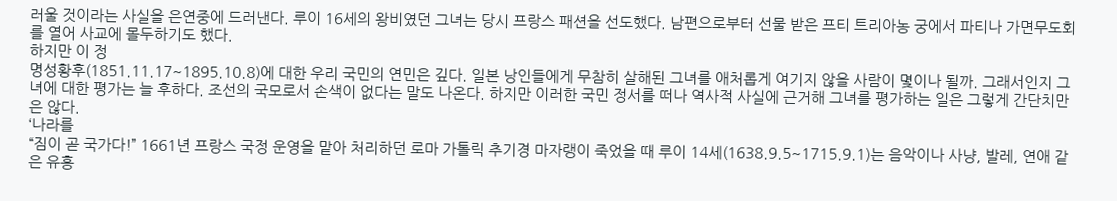러울 것이라는 사실을 은연중에 드러낸다. 루이 16세의 왕비였던 그녀는 당시 프랑스 패션을 선도했다. 남편으로부터 선물 받은 프티 트리아농 궁에서 파티나 가면무도회를 열어 사교에 몰두하기도 했다.
하지만 이 정
명성황후(1851.11.17~1895.10.8)에 대한 우리 국민의 연민은 깊다. 일본 낭인들에게 무참히 살해된 그녀를 애처롭게 여기지 않을 사람이 몇이나 될까. 그래서인지 그녀에 대한 평가는 늘 후하다. 조선의 국모로서 손색이 없다는 말도 나온다. 하지만 이러한 국민 정서를 떠나 역사적 사실에 근거해 그녀를 평가하는 일은 그렇게 간단치만은 않다.
‘나라를
“짐이 곧 국가다!” 1661년 프랑스 국정 운영을 맡아 처리하던 로마 가톨릭 추기경 마자랭이 죽었을 때 루이 14세(1638.9.5~1715.9.1)는 음악이나 사냥, 발레, 연애 같은 유흥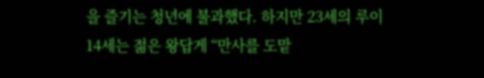을 즐기는 청년에 불과했다. 하지만 23세의 루이 14세는 젊은 왕답게 “만사를 도맡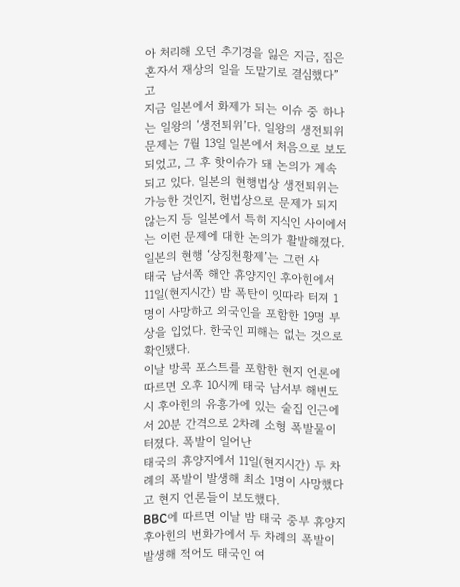아 처리해 오던 추기경을 잃은 지금, 짐은 혼자서 재상의 일을 도맡기로 결심했다”고
지금 일본에서 화제가 되는 이슈 중 하나는 일왕의 ‘생전퇴위’다. 일왕의 생전퇴위 문제는 7월 13일 일본에서 처음으로 보도되었고, 그 후 핫이슈가 돼 논의가 계속되고 있다. 일본의 현행법상 생전퇴위는 가능한 것인지, 헌법상으로 문제가 되지 않는지 등 일본에서 특히 지식인 사이에서는 이런 문제에 대한 논의가 활발해졌다. 일본의 현행 ‘상징천황제’는 그런 사
태국 남서쪽 해안 휴양지인 후아힌에서 11일(현지시간) 밤 폭탄이 잇따라 터져 1명이 사망하고 외국인을 포함한 19명 부상을 입었다. 한국인 피해는 없는 것으로 확인됐다.
이날 방콕 포스트를 포함한 현지 언론에 따르면 오후 10시께 태국 남서부 해변도시 후아힌의 유흥가에 있는 술집 인근에서 20분 간격으로 2차례 소형 폭발물이 터졌다. 폭발이 일어난
태국의 휴양지에서 11일(현지시간) 두 차례의 폭발이 발생해 최소 1명이 사망했다고 현지 언론들이 보도했다.
BBC에 따르면 이날 밤 태국 중부 휴양지 후아힌의 번화가에서 두 차례의 폭발이 발생해 적어도 태국인 여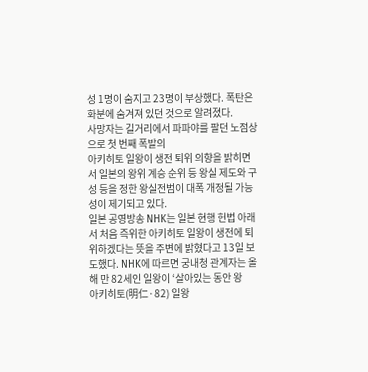성 1명이 숨지고 23명이 부상했다. 폭탄은 화분에 숨겨져 있던 것으로 알려졌다.
사망자는 길거리에서 파파야를 팔던 노점상으로 첫 번째 폭발의
아키히토 일왕이 생전 퇴위 의향을 밝히면서 일본의 왕위 계승 순위 등 왕실 제도와 구성 등을 정한 왕실전범이 대폭 개정될 가능성이 제기되고 있다.
일본 공영방송 NHK는 일본 현행 헌법 아래서 처음 즉위한 아키히토 일왕이 생전에 퇴위하겠다는 뜻을 주변에 밝혔다고 13일 보도했다. NHK에 따르면 궁내청 관계자는 올해 만 82세인 일왕이 ‘살아있는 동안 왕
아키히토(明仁·82) 일왕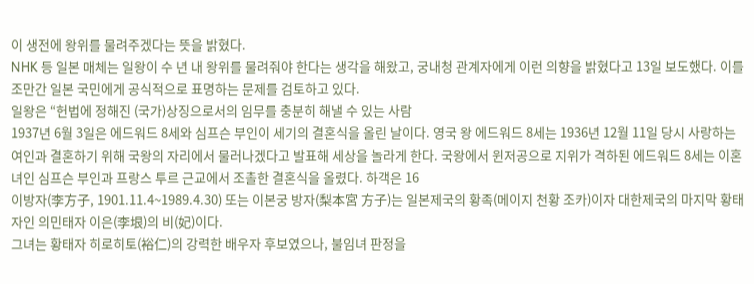이 생전에 왕위를 물려주겠다는 뜻을 밝혔다.
NHK 등 일본 매체는 일왕이 수 년 내 왕위를 물려줘야 한다는 생각을 해왔고, 궁내청 관계자에게 이런 의향을 밝혔다고 13일 보도했다. 이를 조만간 일본 국민에게 공식적으로 표명하는 문제를 검토하고 있다.
일왕은 “헌법에 정해진 (국가)상징으로서의 임무를 충분히 해낼 수 있는 사람
1937년 6월 3일은 에드워드 8세와 심프슨 부인이 세기의 결혼식을 올린 날이다. 영국 왕 에드워드 8세는 1936년 12월 11일 당시 사랑하는 여인과 결혼하기 위해 국왕의 자리에서 물러나겠다고 발표해 세상을 놀라게 한다. 국왕에서 윈저공으로 지위가 격하된 에드워드 8세는 이혼녀인 심프슨 부인과 프랑스 투르 근교에서 조촐한 결혼식을 올렸다. 하객은 16
이방자(李方子, 1901.11.4~1989.4.30) 또는 이본궁 방자(梨本宮 方子)는 일본제국의 황족(메이지 천황 조카)이자 대한제국의 마지막 황태자인 의민태자 이은(李垠)의 비(妃)이다.
그녀는 황태자 히로히토(裕仁)의 강력한 배우자 후보였으나, 불임녀 판정을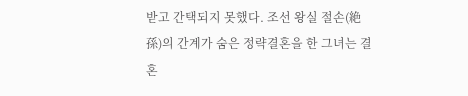받고 간택되지 못했다. 조선 왕실 절손(絶孫)의 간계가 숨은 정략결혼을 한 그녀는 결혼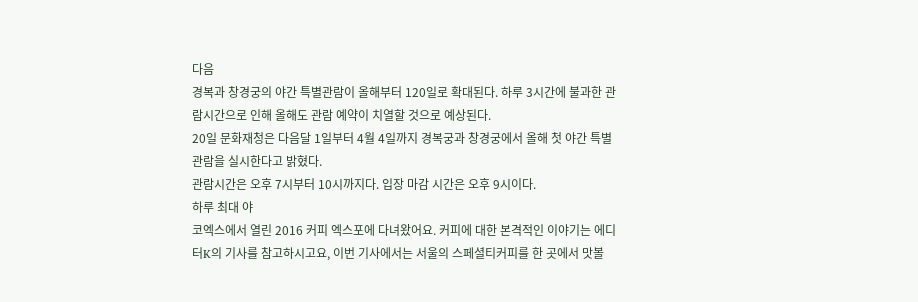다음
경복과 창경궁의 야간 특별관람이 올해부터 120일로 확대된다. 하루 3시간에 불과한 관람시간으로 인해 올해도 관람 예약이 치열할 것으로 예상된다.
20일 문화재청은 다음달 1일부터 4월 4일까지 경복궁과 창경궁에서 올해 첫 야간 특별관람을 실시한다고 밝혔다.
관람시간은 오후 7시부터 10시까지다. 입장 마감 시간은 오후 9시이다.
하루 최대 야
코엑스에서 열린 2016 커피 엑스포에 다녀왔어요. 커피에 대한 본격적인 이야기는 에디터K의 기사를 참고하시고요, 이번 기사에서는 서울의 스페셜티커피를 한 곳에서 맛볼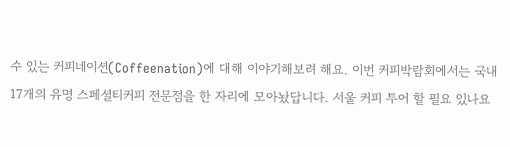수 있는 커피네이션(Coffeenation)에 대해 이야기해보려 해요. 이번 커피박람회에서는 국내 17개의 유명 스페셜티커피 전문점을 한 자리에 모아놨답니다. 서울 커피 투어 할 필요 있나요